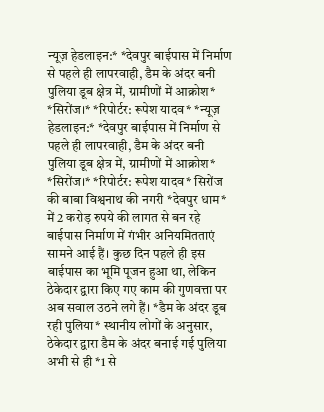न्यूज़ हेडलाइन:* *देवपुर बाईपास में निर्माण से पहले ही लापरवाही, डैम के अंदर बनी पुलिया डूब क्षेत्र में, ग्रामीणों में आक्रोश* *सिरोंज।* *रिपोर्टर: रूपेश यादव* *न्यूज़ हेडलाइन:* *देवपुर बाईपास में निर्माण से पहले ही लापरवाही, डैम के अंदर बनी पुलिया डूब क्षेत्र में, ग्रामीणों में आक्रोश* *सिरोंज।* *रिपोर्टर: रूपेश यादव* सिरोंज की बाबा विश्वनाथ की नगरी *देवपुर धाम* में 2 करोड़ रुपये की लागत से बन रहे बाईपास निर्माण में गंभीर अनियमितताएं सामने आई हैं। कुछ दिन पहले ही इस बाईपास का भूमि पूजन हुआ था, लेकिन ठेकेदार द्वारा किए गए काम की गुणवत्ता पर अब सवाल उठने लगे हैं। *डैम के अंदर डूब रही पुलिया* स्थानीय लोगों के अनुसार, ठेकेदार द्वारा डैम के अंदर बनाई गई पुलिया अभी से ही *1 से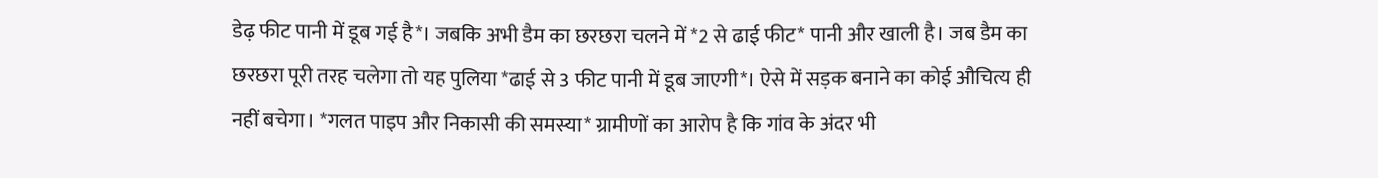डेढ़ फीट पानी में डूब गई है*। जबकि अभी डैम का छरछरा चलने में *2 से ढाई फीट* पानी और खाली है। जब डैम का छरछरा पूरी तरह चलेगा तो यह पुलिया *ढाई से 3 फीट पानी में डूब जाएगी*। ऐसे में सड़क बनाने का कोई औचित्य ही नहीं बचेगा। *गलत पाइप और निकासी की समस्या* ग्रामीणों का आरोप है कि गांव के अंदर भी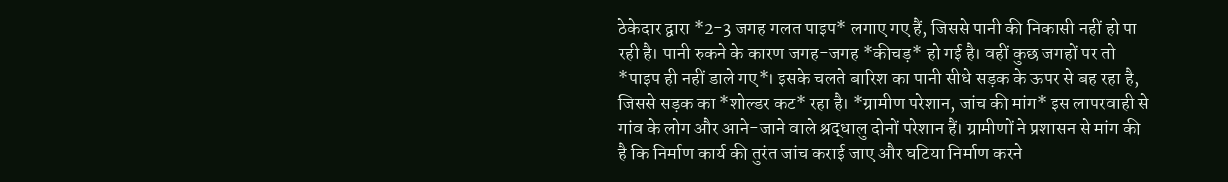ठेकेदार द्वारा *2-3 जगह गलत पाइप* लगाए गए हैं, जिससे पानी की निकासी नहीं हो पा रही है। पानी रुकने के कारण जगह-जगह *कीचड़* हो गई है। वहीं कुछ जगहों पर तो *पाइप ही नहीं डाले गए*। इसके चलते बारिश का पानी सीधे सड़क के ऊपर से बह रहा है, जिससे सड़क का *शोल्डर कट* रहा है। *ग्रामीण परेशान, जांच की मांग* इस लापरवाही से गांव के लोग और आने-जाने वाले श्रद्धालु दोनों परेशान हैं। ग्रामीणों ने प्रशासन से मांग की है कि निर्माण कार्य की तुरंत जांच कराई जाए और घटिया निर्माण करने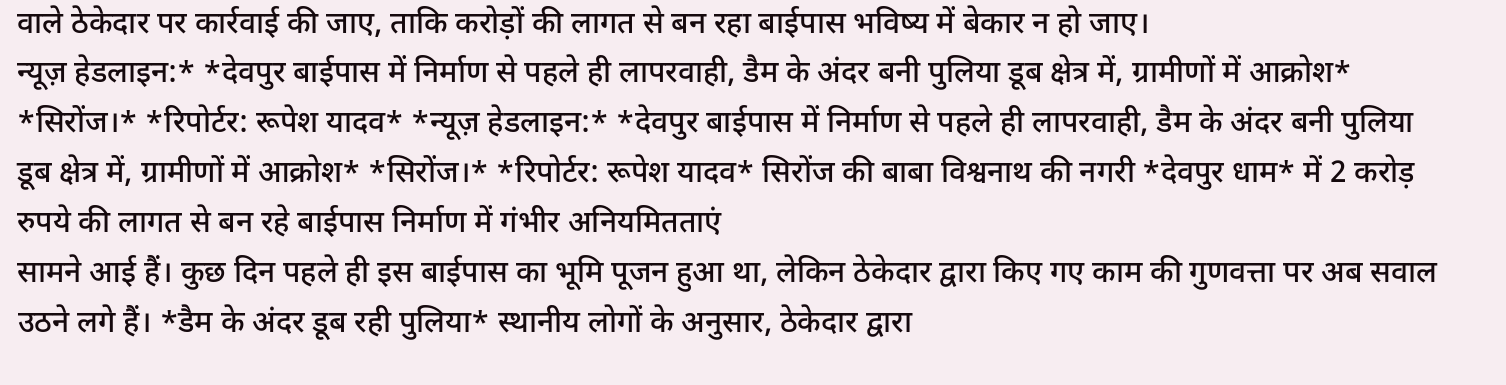वाले ठेकेदार पर कार्रवाई की जाए, ताकि करोड़ों की लागत से बन रहा बाईपास भविष्य में बेकार न हो जाए।
न्यूज़ हेडलाइन:* *देवपुर बाईपास में निर्माण से पहले ही लापरवाही, डैम के अंदर बनी पुलिया डूब क्षेत्र में, ग्रामीणों में आक्रोश* *सिरोंज।* *रिपोर्टर: रूपेश यादव* *न्यूज़ हेडलाइन:* *देवपुर बाईपास में निर्माण से पहले ही लापरवाही, डैम के अंदर बनी पुलिया डूब क्षेत्र में, ग्रामीणों में आक्रोश* *सिरोंज।* *रिपोर्टर: रूपेश यादव* सिरोंज की बाबा विश्वनाथ की नगरी *देवपुर धाम* में 2 करोड़ रुपये की लागत से बन रहे बाईपास निर्माण में गंभीर अनियमितताएं
सामने आई हैं। कुछ दिन पहले ही इस बाईपास का भूमि पूजन हुआ था, लेकिन ठेकेदार द्वारा किए गए काम की गुणवत्ता पर अब सवाल उठने लगे हैं। *डैम के अंदर डूब रही पुलिया* स्थानीय लोगों के अनुसार, ठेकेदार द्वारा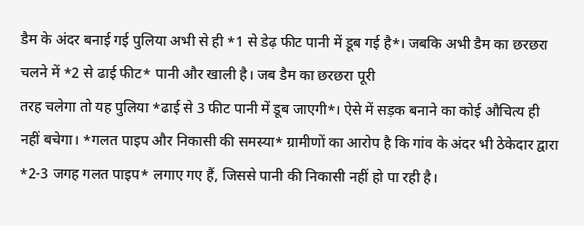डैम के अंदर बनाई गई पुलिया अभी से ही *1 से डेढ़ फीट पानी में डूब गई है*। जबकि अभी डैम का छरछरा चलने में *2 से ढाई फीट* पानी और खाली है। जब डैम का छरछरा पूरी
तरह चलेगा तो यह पुलिया *ढाई से 3 फीट पानी में डूब जाएगी*। ऐसे में सड़क बनाने का कोई औचित्य ही नहीं बचेगा। *गलत पाइप और निकासी की समस्या* ग्रामीणों का आरोप है कि गांव के अंदर भी ठेकेदार द्वारा *2-3 जगह गलत पाइप* लगाए गए हैं, जिससे पानी की निकासी नहीं हो पा रही है।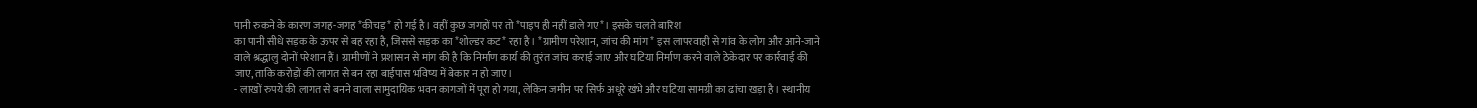पानी रुकने के कारण जगह-जगह *कीचड़* हो गई है। वहीं कुछ जगहों पर तो *पाइप ही नहीं डाले गए*। इसके चलते बारिश
का पानी सीधे सड़क के ऊपर से बह रहा है, जिससे सड़क का *शोल्डर कट* रहा है। *ग्रामीण परेशान, जांच की मांग* इस लापरवाही से गांव के लोग और आने-जाने वाले श्रद्धालु दोनों परेशान हैं। ग्रामीणों ने प्रशासन से मांग की है कि निर्माण कार्य की तुरंत जांच कराई जाए और घटिया निर्माण करने वाले ठेकेदार पर कार्रवाई की जाए, ताकि करोड़ों की लागत से बन रहा बाईपास भविष्य में बेकार न हो जाए।
- लाखों रुपये की लागत से बनने वाला सामुदायिक भवन कागजों में पूरा हो गया, लेकिन जमीन पर सिर्फ अधूरे खंभे और घटिया सामग्री का ढांचा खड़ा है। स्थानीय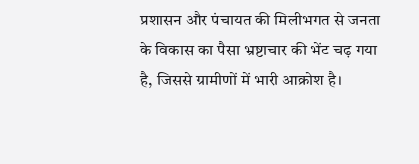प्रशासन और पंचायत की मिलीभगत से जनता के विकास का पैसा भ्रष्टाचार की भेंट चढ़ गया है, जिससे ग्रामीणों में भारी आक्रोश है।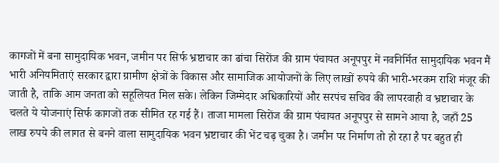कागजों में बना सामुदायिक भवन, जमीन पर सिर्फ भ्रष्टाचार का ढांचा सिरोंज की ग्राम पंचायत अनूपपुर में नवनिर्मित सामुदायिक भवन मैं भारी अनियमिताएं सरकार द्वारा ग्रामीण क्षेत्रों के विकास और सामाजिक आयोजनों के लिए लाखों रुपये की भारी-भरकम राशि मंजूर की जाती है, ताकि आम जनता को सहूलियत मिल सके। लेकिन जिम्मेदार अधिकारियों और सरपंच सचिव की लापरवाही व भ्रष्टाचार के चलते ये योजनाएं सिर्फ कागजों तक सीमित रह गई हैं। ताजा मामला सिरोंज की ग्राम पंचायत अनूपपुर से सामने आया है, जहाँ 25 लाख रुपये की लागत से बनने वाला सामुदायिक भवन भ्रष्टाचार की भेंट चढ़ चुका है। जमीन पर निर्माण तो हो रहा है पर बहुत ही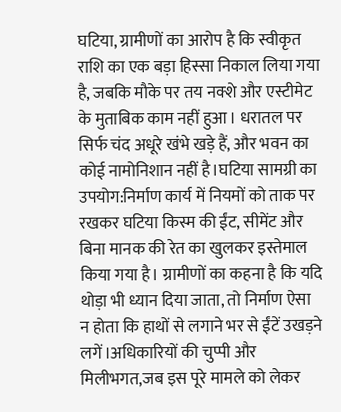घटिया, ग्रामीणों का आरोप है कि स्वीकृत राशि का एक बड़ा हिस्सा निकाल लिया गया है, जबकि मौके पर तय नक्शे और एस्टीमेट के मुताबिक काम नहीं हुआ। धरातल पर सिर्फ चंद अधूरे खंभे खड़े हैं, और भवन का कोई नामोनिशान नहीं है।घटिया सामग्री का उपयोग:निर्माण कार्य में नियमों को ताक पर रखकर घटिया किस्म की ईंट, सीमेंट और बिना मानक की रेत का खुलकर इस्तेमाल किया गया है। ग्रामीणों का कहना है कि यदि थोड़ा भी ध्यान दिया जाता, तो निर्माण ऐसा न होता कि हाथों से लगाने भर से ईंटें उखड़ने लगें।अधिकारियों की चुप्पी और मिलीभगत,जब इस पूरे मामले को लेकर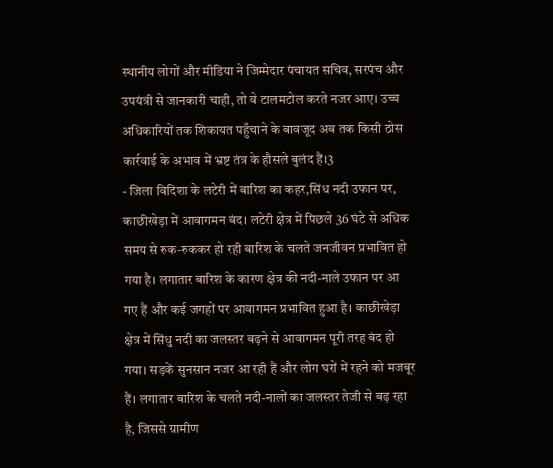स्थानीय लोगों और मीडिया ने जिम्मेदार पंचायत सचिव, सरपंच और उपयंत्री से जानकारी चाही, तो वे टालमटोल करते नजर आए। उच्च अधिकारियों तक शिकायत पहुँचाने के बावजूद अब तक किसी ठोस कार्रवाई के अभाव में भ्रष्ट तंत्र के हौसले बुलंद हैं।3
- जिला विदिशा के लटेरी में बारिश का कहर,सिंध नदी उफान पर, काछीखेड़ा में आवागमन बंद। लटेरी क्षेत्र में पिछले 36 घंटे से अधिक समय से रुक-रुककर हो रही बारिश के चलते जनजीवन प्रभावित हो गया है। लगातार बारिश के कारण क्षेत्र की नदी-नाले उफान पर आ गए हैं और कई जगहों पर आवागमन प्रभावित हुआ है। काछीखेड़ा क्षेत्र में सिंधु नदी का जलस्तर बढ़ने से आवागमन पूरी तरह बंद हो गया। सड़कें सुनसान नजर आ रही हैं और लोग घरों में रहने को मजबूर हैं। लगातार बारिश के चलते नदी-नालों का जलस्तर तेजी से बढ़ रहा है, जिससे ग्रामीण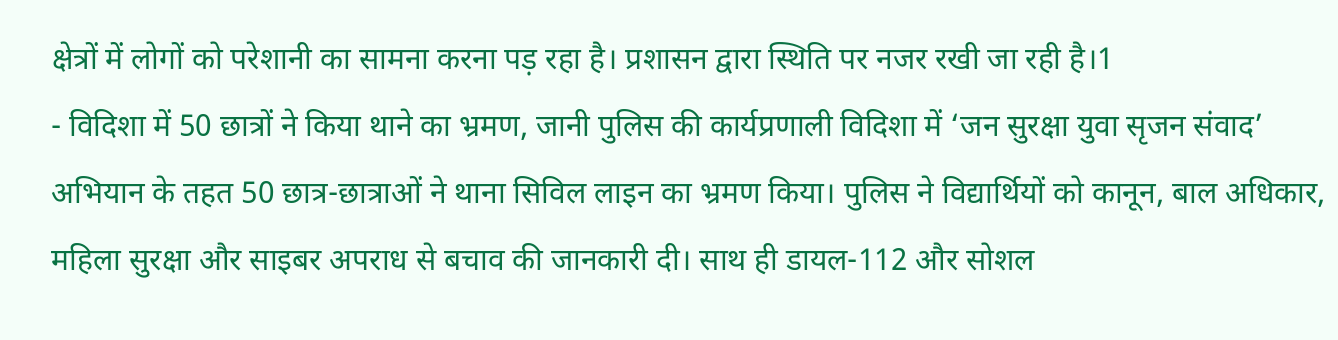क्षेत्रों में लोगों को परेशानी का सामना करना पड़ रहा है। प्रशासन द्वारा स्थिति पर नजर रखी जा रही है।1
- विदिशा में 50 छात्रों ने किया थाने का भ्रमण, जानी पुलिस की कार्यप्रणाली विदिशा में ‘जन सुरक्षा युवा सृजन संवाद’ अभियान के तहत 50 छात्र-छात्राओं ने थाना सिविल लाइन का भ्रमण किया। पुलिस ने विद्यार्थियों को कानून, बाल अधिकार, महिला सुरक्षा और साइबर अपराध से बचाव की जानकारी दी। साथ ही डायल-112 और सोशल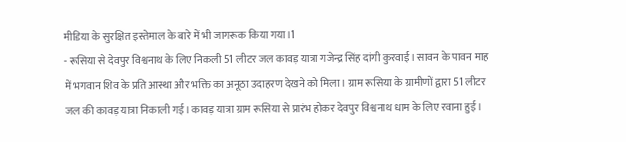मीडिया के सुरक्षित इस्तेमाल के बारे में भी जागरूक किया गया।1
- रूसिया से देवपुर विश्वनाथ के लिए निकली 51 लीटर जल कावड़ यात्रा गजेन्द्र सिंह दांगी कुरवाई। सावन के पावन माह में भगवान शिव के प्रति आस्था और भक्ति का अनूठा उदाहरण देखने को मिला। ग्राम रूसिया के ग्रामीणों द्वारा 51 लीटर जल की कावड़ यात्रा निकाली गई। कावड़ यात्रा ग्राम रूसिया से प्रारंभ होकर देवपुर विश्वनाथ धाम के लिए रवाना हुई।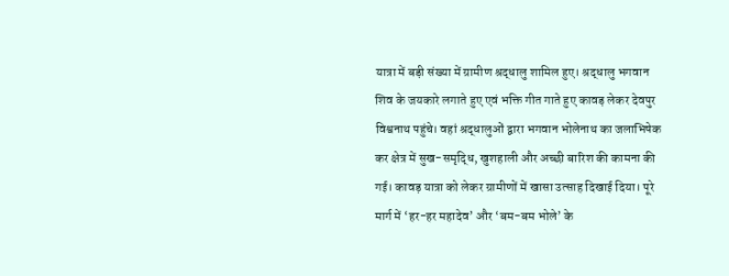यात्रा में बड़ी संख्या में ग्रामीण श्रद्धालु शामिल हुए। श्रद्धालु भगवान शिव के जयकारे लगाते हुए एवं भक्ति गीत गाते हुए कावड़ लेकर देवपुर विश्वनाथ पहुंचे। वहां श्रद्धालुओं द्वारा भगवान भोलेनाथ का जलाभिषेक कर क्षेत्र में सुख-समृद्धि, खुशहाली और अच्छी बारिश की कामना की गई। कावड़ यात्रा को लेकर ग्रामीणों में खासा उत्साह दिखाई दिया। पूरे मार्ग में ‘हर-हर महादेव’ और ‘बम-बम भोले’ के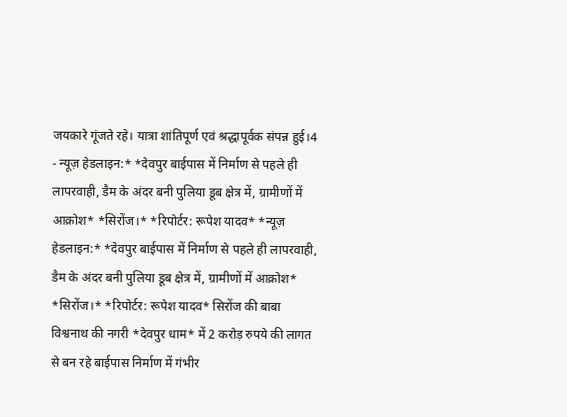जयकारे गूंजते रहे। यात्रा शांतिपूर्ण एवं श्रद्धापूर्वक संपन्न हुई।4
- न्यूज़ हेडलाइन:* *देवपुर बाईपास में निर्माण से पहले ही लापरवाही, डैम के अंदर बनी पुलिया डूब क्षेत्र में, ग्रामीणों में आक्रोश* *सिरोंज।* *रिपोर्टर: रूपेश यादव* *न्यूज़ हेडलाइन:* *देवपुर बाईपास में निर्माण से पहले ही लापरवाही, डैम के अंदर बनी पुलिया डूब क्षेत्र में, ग्रामीणों में आक्रोश* *सिरोंज।* *रिपोर्टर: रूपेश यादव* सिरोंज की बाबा विश्वनाथ की नगरी *देवपुर धाम* में 2 करोड़ रुपये की लागत से बन रहे बाईपास निर्माण में गंभीर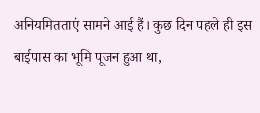अनियमितताएं सामने आई हैं। कुछ दिन पहले ही इस बाईपास का भूमि पूजन हुआ था,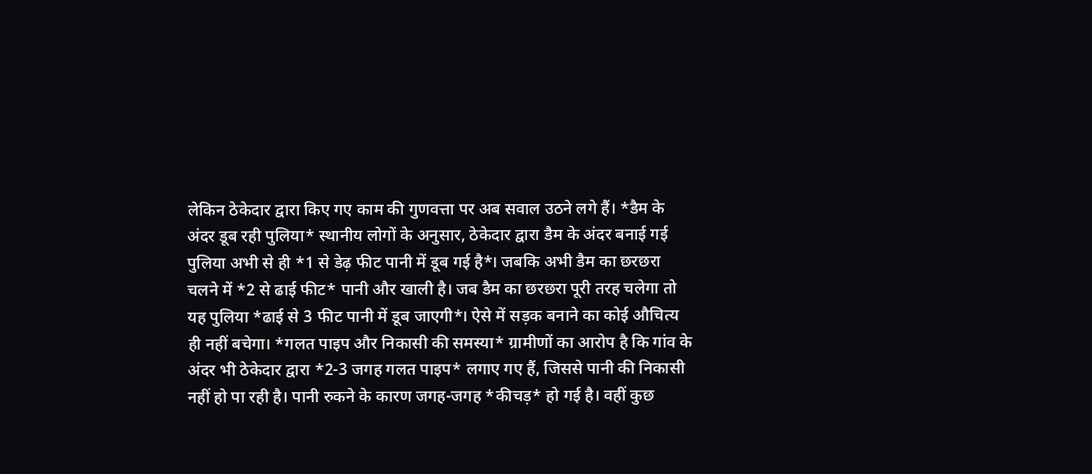लेकिन ठेकेदार द्वारा किए गए काम की गुणवत्ता पर अब सवाल उठने लगे हैं। *डैम के अंदर डूब रही पुलिया* स्थानीय लोगों के अनुसार, ठेकेदार द्वारा डैम के अंदर बनाई गई पुलिया अभी से ही *1 से डेढ़ फीट पानी में डूब गई है*। जबकि अभी डैम का छरछरा चलने में *2 से ढाई फीट* पानी और खाली है। जब डैम का छरछरा पूरी तरह चलेगा तो यह पुलिया *ढाई से 3 फीट पानी में डूब जाएगी*। ऐसे में सड़क बनाने का कोई औचित्य ही नहीं बचेगा। *गलत पाइप और निकासी की समस्या* ग्रामीणों का आरोप है कि गांव के अंदर भी ठेकेदार द्वारा *2-3 जगह गलत पाइप* लगाए गए हैं, जिससे पानी की निकासी नहीं हो पा रही है। पानी रुकने के कारण जगह-जगह *कीचड़* हो गई है। वहीं कुछ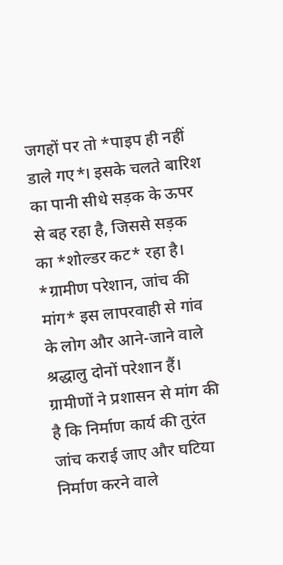जगहों पर तो *पाइप ही नहीं डाले गए*। इसके चलते बारिश का पानी सीधे सड़क के ऊपर से बह रहा है, जिससे सड़क का *शोल्डर कट* रहा है। *ग्रामीण परेशान, जांच की मांग* इस लापरवाही से गांव के लोग और आने-जाने वाले श्रद्धालु दोनों परेशान हैं। ग्रामीणों ने प्रशासन से मांग की है कि निर्माण कार्य की तुरंत जांच कराई जाए और घटिया निर्माण करने वाले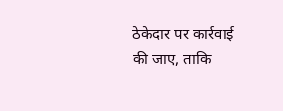ठेकेदार पर कार्रवाई की जाए, ताकि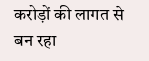करोड़ों की लागत से बन रहा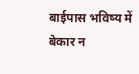बाईपास भविष्य में बेकार न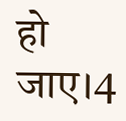हो जाए।4